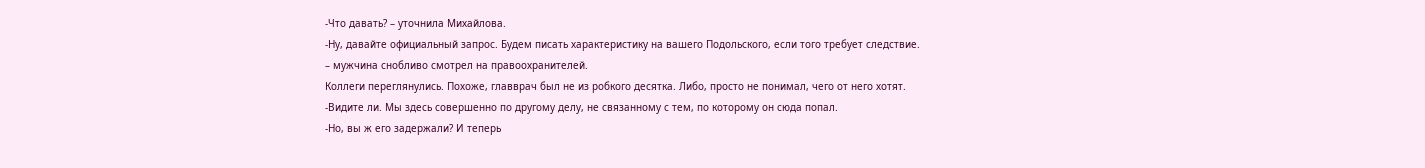-Что давать? – уточнила Михайлова.
-Ну, давайте официальный запрос. Будем писать характеристику на вашего Подольского, если того требует следствие. – мужчина снобливо смотрел на правоохранителей.
Коллеги переглянулись. Похоже, главврач был не из робкого десятка. Либо, просто не понимал, чего от него хотят.
-Видите ли. Мы здесь совершенно по другому делу, не связанному с тем, по которому он сюда попал.
-Но, вы ж его задержали? И теперь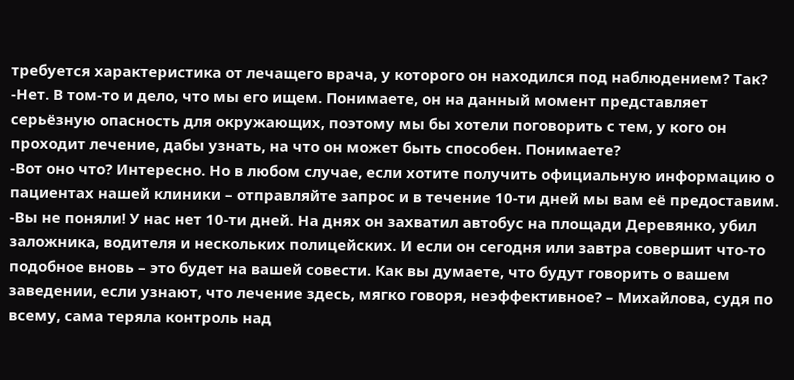требуется характеристика от лечащего врача, у которого он находился под наблюдением? Так?
-Нет. В том-то и дело, что мы его ищем. Понимаете, он на данный момент представляет серьёзную опасность для окружающих, поэтому мы бы хотели поговорить с тем, у кого он проходит лечение, дабы узнать, на что он может быть способен. Понимаете?
-Вот оно что? Интересно. Но в любом случае, если хотите получить официальную информацию о пациентах нашей клиники – отправляйте запрос и в течение 10-ти дней мы вам её предоставим.
-Вы не поняли! У нас нет 10-ти дней. На днях он захватил автобус на площади Деревянко, убил заложника, водителя и нескольких полицейских. И если он сегодня или завтра совершит что-то подобное вновь – это будет на вашей совести. Как вы думаете, что будут говорить о вашем заведении, если узнают, что лечение здесь, мягко говоря, неэффективное? – Михайлова, судя по всему, сама теряла контроль над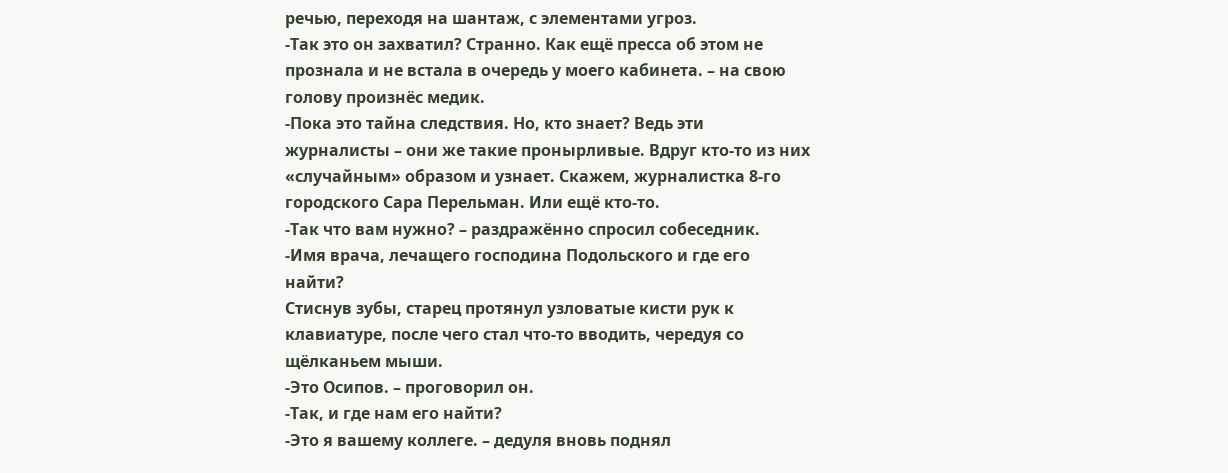речью, переходя на шантаж, с элементами угроз.
-Так это он захватил? Странно. Как ещё пресса об этом не прознала и не встала в очередь у моего кабинета. – на свою голову произнёс медик.
-Пока это тайна следствия. Но, кто знает? Ведь эти журналисты – они же такие пронырливые. Вдруг кто-то из них «случайным» образом и узнает. Скажем, журналистка 8-го городского Сара Перельман. Или ещё кто-то.
-Так что вам нужно? – раздражённо спросил собеседник.
-Имя врача, лечащего господина Подольского и где его найти?
Стиснув зубы, старец протянул узловатые кисти рук к клавиатуре, после чего стал что-то вводить, чередуя со щёлканьем мыши.
-Это Осипов. – проговорил он.
-Так, и где нам его найти?
-Это я вашему коллеге. – дедуля вновь поднял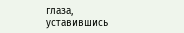глаза, уставившись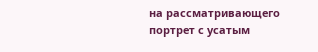на рассматривающего портрет с усатым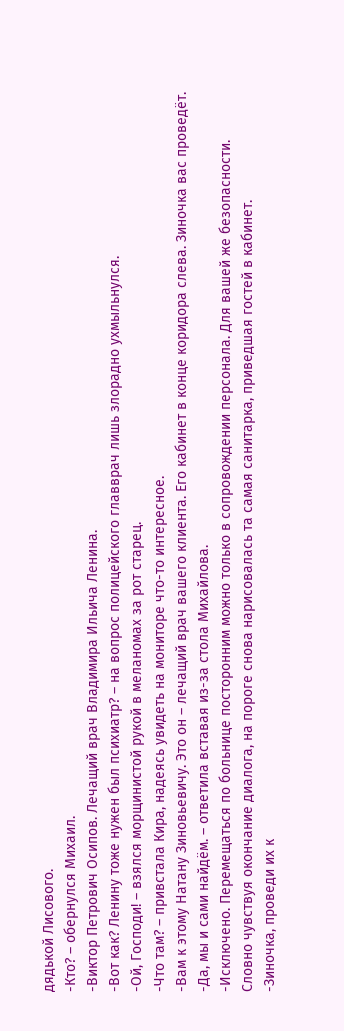дядькой Лисового.
-Кто? – обернулся Михаил.
-Виктор Петрович Осипов. Лечащий врач Владимира Ильича Ленина.
-Вот как? Ленину тоже нужен был психиатр? – на вопрос полицейского главврач лишь злорадно ухмыльнулся.
-Ой, Господи! – взялся морщинистой рукой в меланомах за рот старец.
-Что там? – привстала Кира, надеясь увидеть на мониторе что-то интересное.
-Вам к этому Натану Зиновьевичу. Это он – лечащий врач вашего клиента. Его кабинет в конце коридора слева. Зиночка вас проведёт.
-Да, мы и сами найдём. – ответила вставая из-за стола Михайлова.
-Исключено. Перемещаться по больнице посторонним можно только в сопровождении персонала. Для вашей же безопасности.
Словно чувствуя окончание диалога, на пороге снова нарисовалась та самая санитарка, приведшая гостей в кабинет.
-Зиночка, проведи их к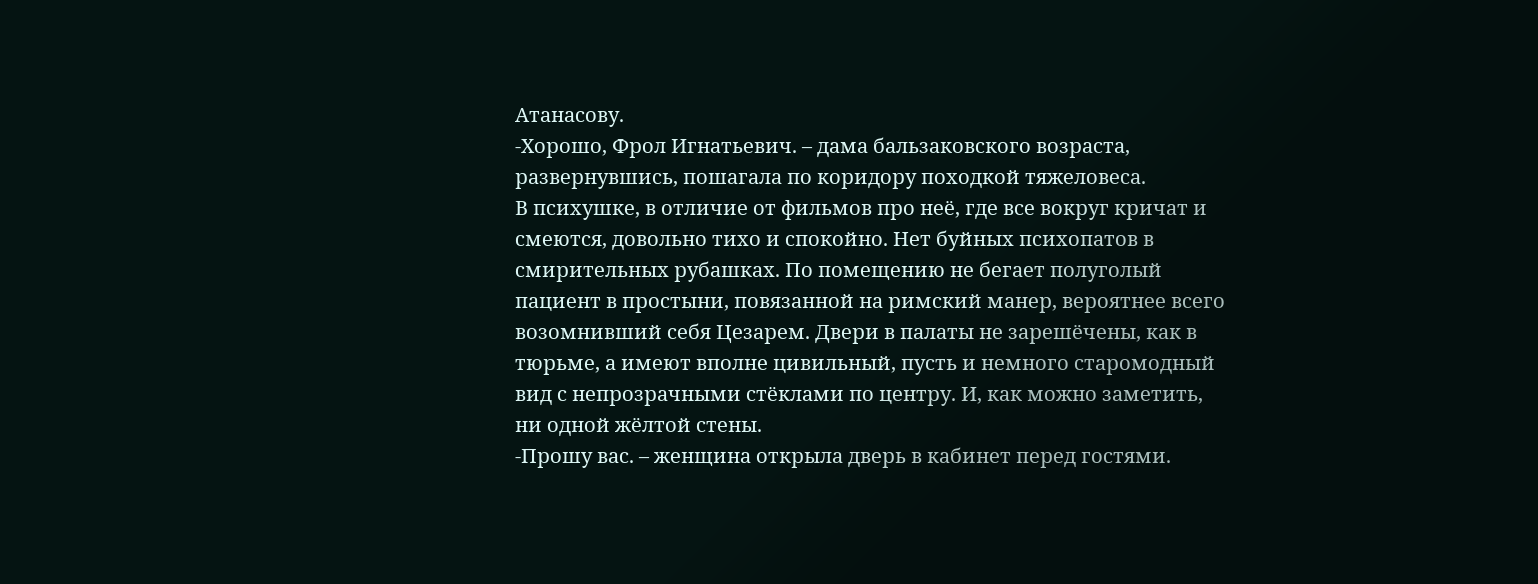Атанасову.
-Хорошо, Фрол Игнатьевич. – дама бальзаковского возраста, развернувшись, пошагала по коридору походкой тяжеловеса.
В психушке, в отличие от фильмов про неё, где все вокруг кричат и смеются, довольно тихо и спокойно. Нет буйных психопатов в смирительных рубашках. По помещению не бегает полуголый пациент в простыни, повязанной на римский манер, вероятнее всего возомнивший себя Цезарем. Двери в палаты не зарешёчены, как в тюрьме, а имеют вполне цивильный, пусть и немного старомодный вид с непрозрачными стёклами по центру. И, как можно заметить, ни одной жёлтой стены.
-Прошу вас. – женщина открыла дверь в кабинет перед гостями.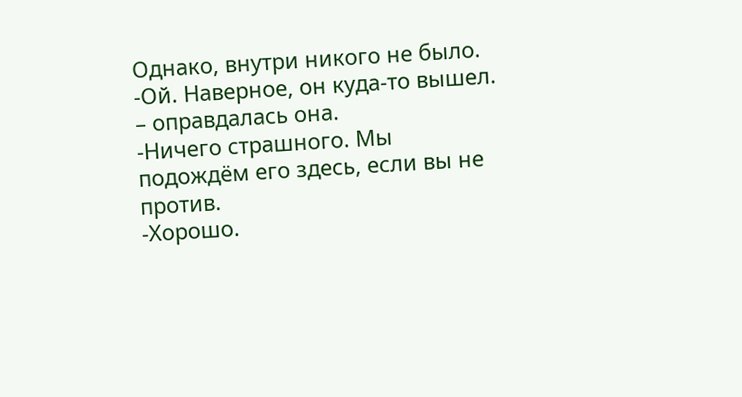Однако, внутри никого не было.
-Ой. Наверное, он куда-то вышел. – оправдалась она.
-Ничего страшного. Мы подождём его здесь, если вы не против.
-Хорошо.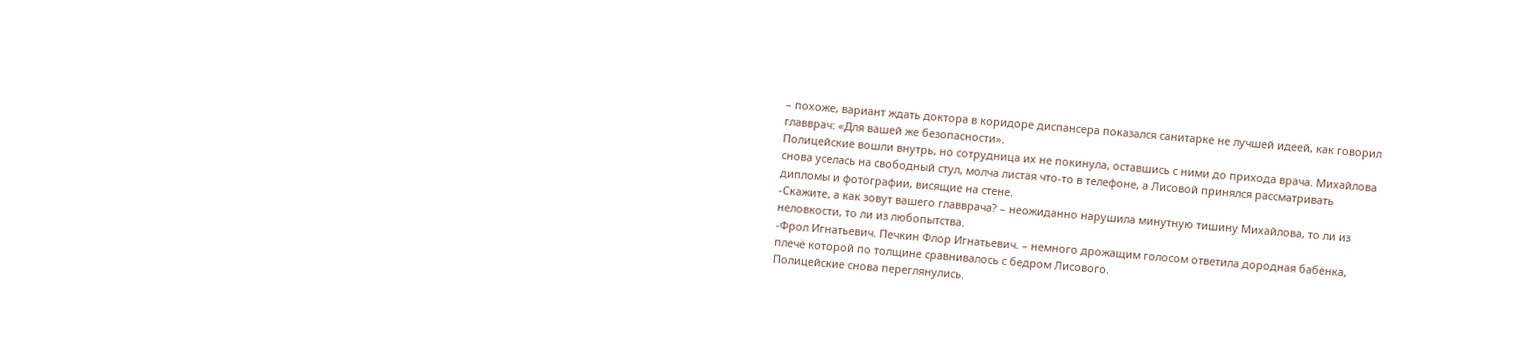– похоже, вариант ждать доктора в коридоре диспансера показался санитарке не лучшей идеей, как говорил главврач: «Для вашей же безопасности».
Полицейские вошли внутрь, но сотрудница их не покинула, оставшись с ними до прихода врача. Михайлова снова уселась на свободный стул, молча листая что-то в телефоне, а Лисовой принялся рассматривать дипломы и фотографии, висящие на стене.
-Скажите, а как зовут вашего главврача? – неожиданно нарушила минутную тишину Михайлова, то ли из неловкости, то ли из любопытства.
-Фрол Игнатьевич. Печкин Флор Игнатьевич. – немного дрожащим голосом ответила дородная бабёнка, плечё которой по толщине сравнивалось с бедром Лисового.
Полицейские снова переглянулись.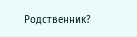Родственник?